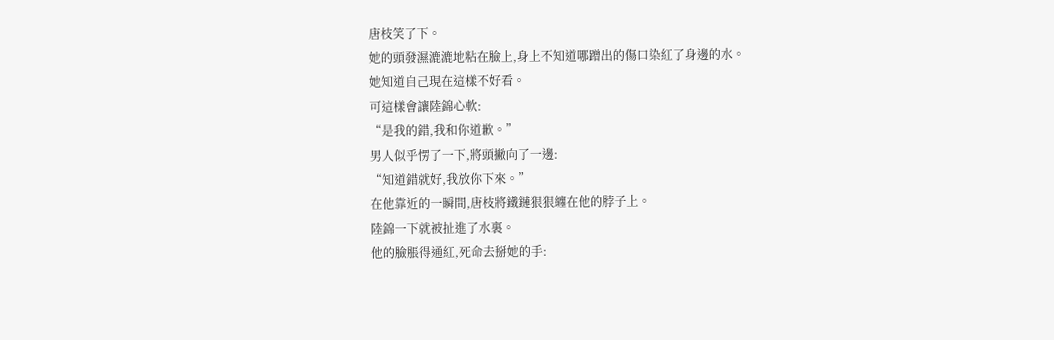唐枝笑了下。
她的頭發濕漉漉地粘在臉上,身上不知道哪蹭出的傷口染紅了身邊的水。
她知道自己現在這樣不好看。
可這樣會讓陸錦心軟:
“是我的錯,我和你道歉。”
男人似乎愣了一下,將頭撇向了一邊:
“知道錯就好,我放你下來。”
在他靠近的一瞬間,唐枝將鐵鏈狠狠纏在他的脖子上。
陸錦一下就被扯進了水裏。
他的臉脹得通紅,死命去掰她的手: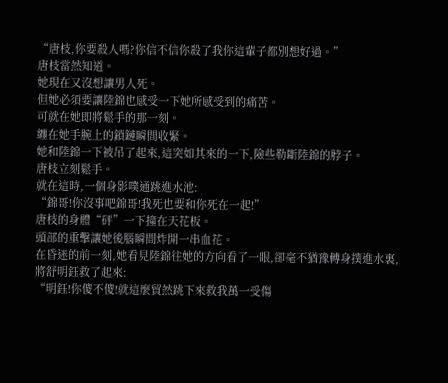“唐枝,你要殺人嗎?你信不信你殺了我你這輩子都別想好過。”
唐枝當然知道。
她現在又沒想讓男人死。
但她必須要讓陸錦也感受一下她所感受到的痛苦。
可就在她即將鬆手的那一刻。
纏在她手腕上的鎖鏈瞬間收緊。
她和陸錦一下被吊了起來,這突如其來的一下,險些勒斷陸錦的脖子。
唐枝立刻鬆手。
就在這時,一個身影噗通跳進水池:
“錦哥!你沒事吧錦哥!我死也要和你死在一起!”
唐枝的身體“砰”一下撞在天花板。
頭部的重擊讓她後腦瞬間炸開一串血花。
在昏迷的前一刻,她看見陸錦往她的方向看了一眼,卻毫不猶豫轉身撲進水裏,將舒明鈺救了起來:
“明鈺!你傻不傻!就這麼貿然跳下來救我萬一受傷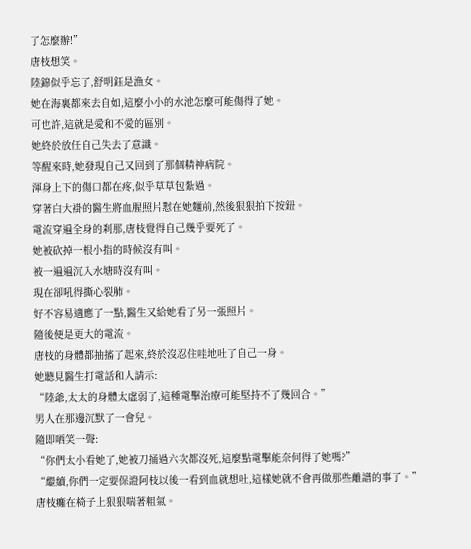了怎麼辦!”
唐枝想笑。
陸錦似乎忘了,舒明鈺是漁女。
她在海裏都來去自如,這麼小小的水池怎麼可能傷得了她。
可也許,這就是愛和不愛的區別。
她終於放任自己失去了意識。
等醒來時,她發現自己又回到了那個精神病院。
渾身上下的傷口都在疼,似乎草草包紮過。
穿著白大褂的醫生將血腥照片懟在她麵前,然後狠狠拍下按鈕。
電流穿遍全身的刹那,唐枝覺得自己幾乎要死了。
她被砍掉一根小指的時候沒有叫。
被一遍遍沉入水塘時沒有叫。
現在卻吼得撕心裂肺。
好不容易適應了一點,醫生又給她看了另一張照片。
隨後便是更大的電流。
唐枝的身體都抽搐了起來,終於沒忍住哇地吐了自己一身。
她聽見醫生打電話和人請示:
“陸爺,太太的身體太虛弱了,這種電擊治療可能堅持不了幾回合。”
男人在那邊沉默了一會兒。
隨即哂笑一聲:
“你們太小看她了,她被刀捅過六次都沒死,這麼點電擊能奈何得了她嗎?”
“繼續,你們一定要保證阿枝以後一看到血就想吐,這樣她就不會再做那些離譜的事了。”
唐枝癱在椅子上狠狠喘著粗氣。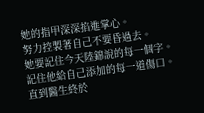她的指甲深深掐進掌心。
努力控製著自己不要昏過去。
她要記住今天陸錦說的每一個字。
記住他給自己添加的每一道傷口。
直到醫生終於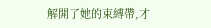解開了她的束縛帶,才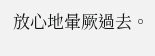放心地暈厥過去。